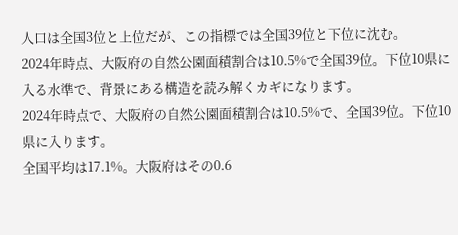人口は全国3位と上位だが、この指標では全国39位と下位に沈む。
2024年時点、大阪府の自然公園面積割合は10.5%で全国39位。下位10県に入る水準で、背景にある構造を読み解くカギになります。
2024年時点で、大阪府の自然公園面積割合は10.5%で、全国39位。下位10県に入ります。
全国平均は17.1%。大阪府はその0.6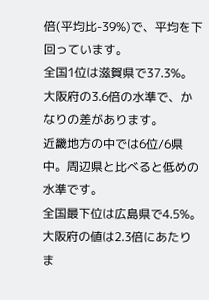倍(平均比-39%)で、平均を下回っています。
全国1位は滋賀県で37.3%。大阪府の3.6倍の水準で、かなりの差があります。
近畿地方の中では6位/6県中。周辺県と比べると低めの水準です。
全国最下位は広島県で4.5%。大阪府の値は2.3倍にあたりま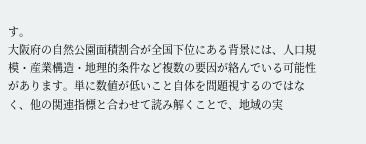す。
大阪府の自然公園面積割合が全国下位にある背景には、人口規模・産業構造・地理的条件など複数の要因が絡んでいる可能性があります。単に数値が低いこと自体を問題視するのではなく、他の関連指標と合わせて読み解くことで、地域の実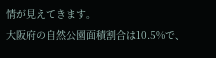情が見えてきます。
大阪府の自然公園面積割合は10.5%で、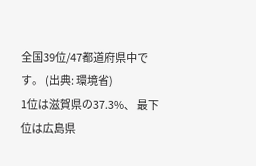全国39位/47都道府県中です。 (出典: 環境省)
1位は滋賀県の37.3%、 最下位は広島県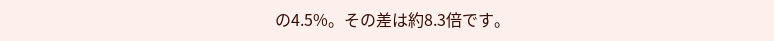の4.5%。その差は約8.3倍です。